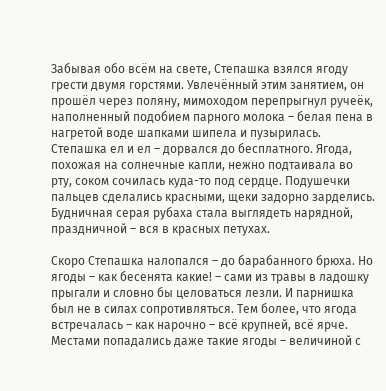Забывая обо всём на свете, Степашка взялся ягоду грести двумя горстями. Увлечённый этим занятием, он прошёл через поляну, мимоходом перепрыгнул ручеёк, наполненный подобием парного молока – белая пена в нагретой воде шапками шипела и пузырилась. Степашка ел и ел – дорвался до бесплатного. Ягода, похожая на солнечные капли, нежно подтаивала во рту, соком сочилась куда-то под сердце. Подушечки пальцев сделались красными, щеки задорно зарделись. Будничная серая рубаха стала выглядеть нарядной, праздничной – вся в красных петухах.

Скоро Степашка налопался – до барабанного брюха. Но ягоды – как бесенята какие! – сами из травы в ладошку прыгали и словно бы целоваться лезли. И парнишка был не в силах сопротивляться. Тем более, что ягода встречалась – как нарочно – всё крупней, всё ярче. Местами попадались даже такие ягоды – величиной с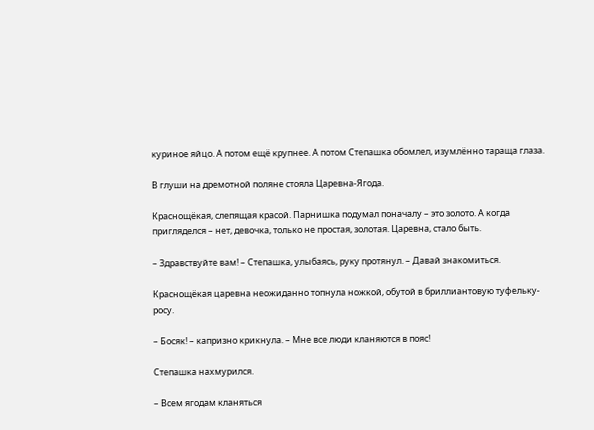куриное яйцо. А потом ещё крупнее. А потом Степашка обомлел, изумлённо тараща глаза.

В глуши на дремотной поляне стояла Царевна-Ягода.

Краснощёкая, слепящая красой. Парнишка подумал поначалу – это золото. А когда пригляделся – нет, девочка, только не простая, золотая. Царевна, стало быть.

– Здравствуйте вам! – Степашка, улыбаясь, руку протянул. – Давай знакомиться.

Краснощёкая царевна неожиданно топнула ножкой, обутой в бриллиантовую туфельку-росу.

– Босяк! – капризно крикнула. – Мне все люди кланяются в пояс!

Степашка нахмурился.

– Всем ягодам кланяться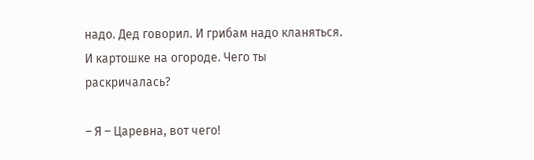надо. Дед говорил. И грибам надо кланяться. И картошке на огороде. Чего ты раскричалась?

– Я – Царевна, вот чего!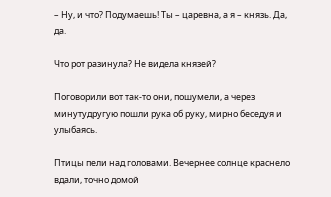– Ну, и что? Подумаешь! Ты – царевна, а я – князь. Да, да.

Что рот разинула? Не видела князей?

Поговорили вот так-то они, пошумели, а через минутудругую пошли рука об руку, мирно беседуя и улыбаясь.

Птицы пели над головами. Вечернее солнце краснело вдали, точно домой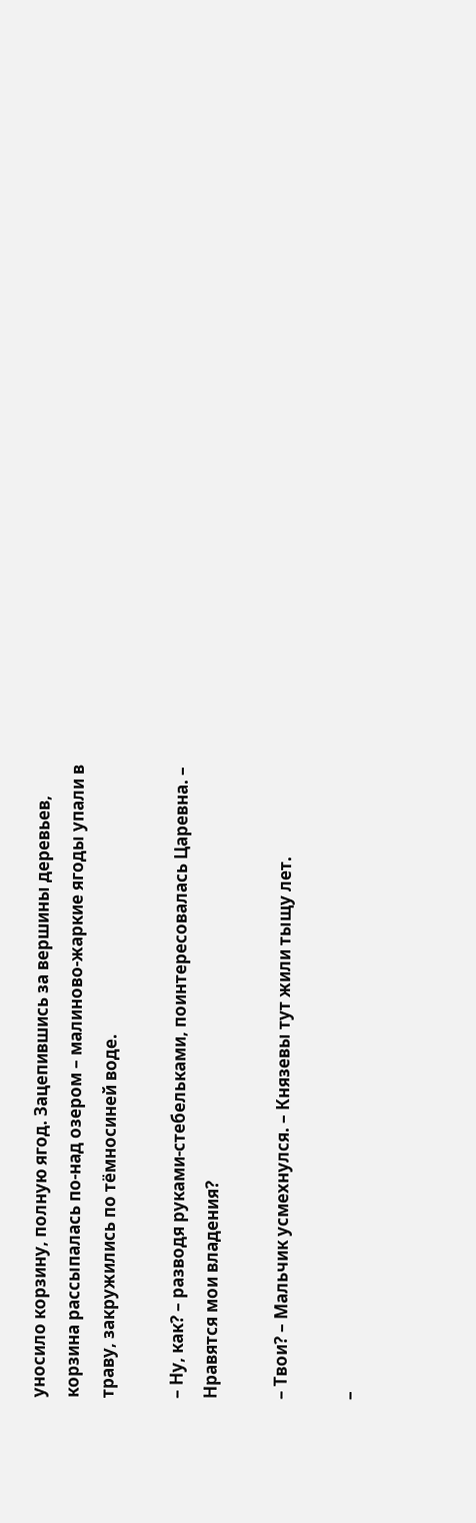уносило корзину, полную ягод. Зацепившись за вершины деревьев, корзина рассыпалась по-над озером – малиново-жаркие ягоды упали в траву, закружились по тёмносиней воде.

– Ну, как? – разводя руками-стебельками, поинтересовалась Царевна. – Нравятся мои владения?

– Твои? – Мальчик усмехнулся. – Князевы тут жили тыщу лет.

–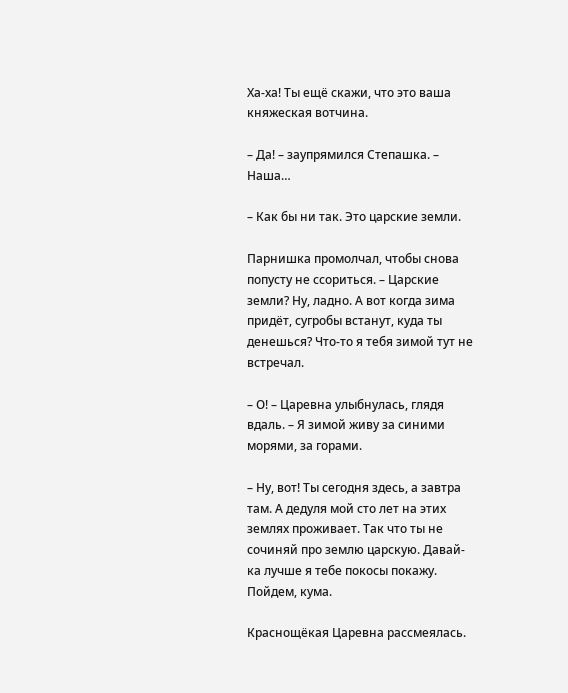Ха-ха! Ты ещё скажи, что это ваша княжеская вотчина.

– Да! – заупрямился Степашка. – Наша…

– Как бы ни так. Это царские земли.

Парнишка промолчал, чтобы снова попусту не ссориться. – Царские земли? Ну, ладно. А вот когда зима придёт, сугробы встанут, куда ты денешься? Что-то я тебя зимой тут не встречал.

– О! – Царевна улыбнулась, глядя вдаль. – Я зимой живу за синими морями, за горами.

– Ну, вот! Ты сегодня здесь, а завтра там. А дедуля мой сто лет на этих землях проживает. Так что ты не сочиняй про землю царскую. Давай-ка лучше я тебе покосы покажу. Пойдем, кума.

Краснощёкая Царевна рассмеялась.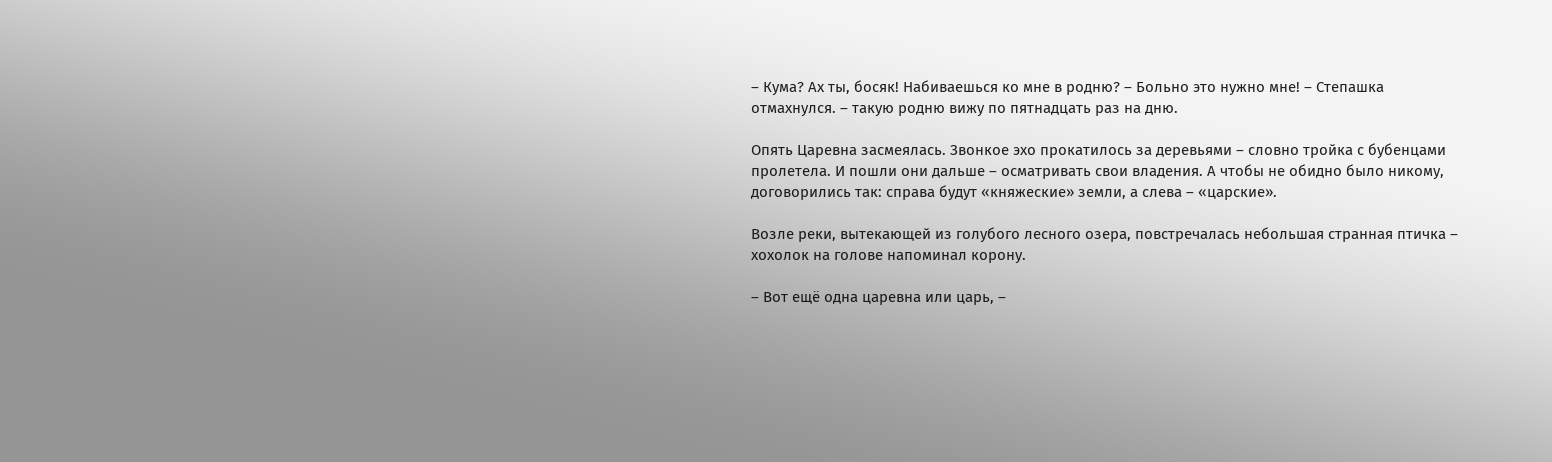– Кума? Ах ты, босяк! Набиваешься ко мне в родню? – Больно это нужно мне! – Степашка отмахнулся. – такую родню вижу по пятнадцать раз на дню.

Опять Царевна засмеялась. Звонкое эхо прокатилось за деревьями – словно тройка с бубенцами пролетела. И пошли они дальше – осматривать свои владения. А чтобы не обидно было никому, договорились так: справа будут «княжеские» земли, а слева – «царские».

Возле реки, вытекающей из голубого лесного озера, повстречалась небольшая странная птичка – хохолок на голове напоминал корону.

– Вот ещё одна царевна или царь, –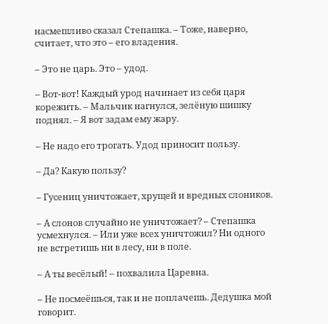насмешливо сказал Степашка. – Тоже, наверно, считает, что это – его владения.

– Это не царь. Это – удод.

– Вот-вот! Каждый урод начинает из себя царя корежить. – Мальчик нагнулся, зелёную шишку поднял. – Я вот задам ему жару.

– Не надо его трогать. Удод приносит пользу.

– Да? Какую пользу?

– Гусениц уничтожает, хрущей и вредных слоников.

– А слонов случайно не уничтожает? – Степашка усмехнулся. – Или уже всех уничтожил? Ни одного не встретишь ни в лесу, ни в поле.

– А ты весёлый! – похвалила Царевна.

– Не посмеёшься, так и не поплачешь. Дедушка мой говорит.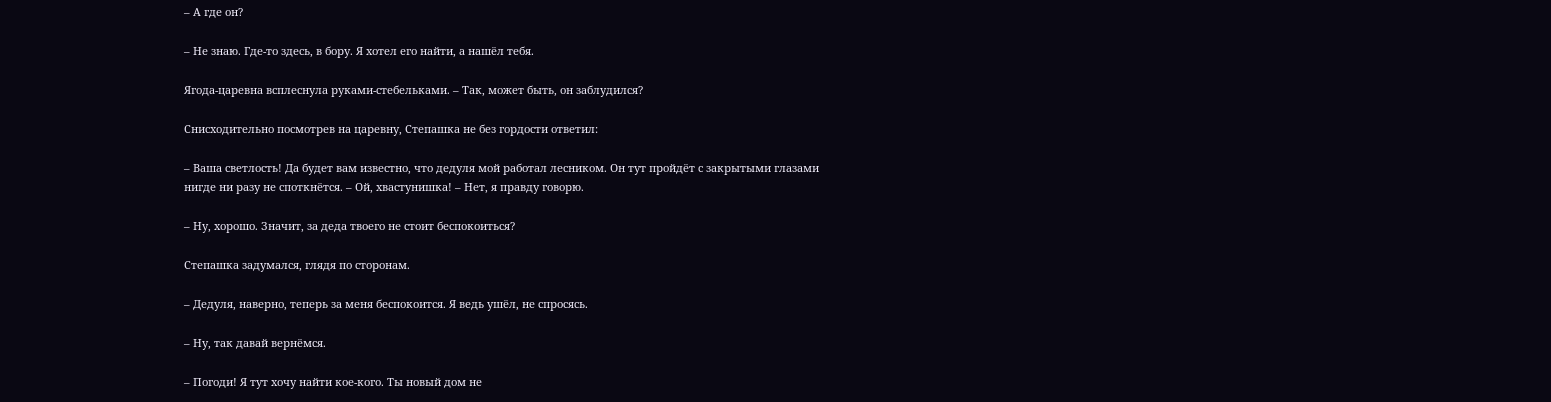– А где он?

– Не знаю. Где-то здесь, в бору. Я хотел его найти, а нашёл тебя.

Ягода-царевна всплеснула руками-стебельками. – Так, может быть, он заблудился?

Снисходительно посмотрев на царевну, Степашка не без гордости ответил:

– Ваша светлость! Да будет вам известно, что дедуля мой работал лесником. Он тут пройдёт с закрытыми глазами нигде ни разу не споткнётся. – Ой, хвастунишка! – Нет, я правду говорю.

– Ну, хорошо. Значит, за деда твоего не стоит беспокоиться?

Степашка задумался, глядя по сторонам.

– Дедуля, наверно, теперь за меня беспокоится. Я ведь ушёл, не спросясь.

– Ну, так давай вернёмся.

– Погоди! Я тут хочу найти кое-кого. Ты новый дом не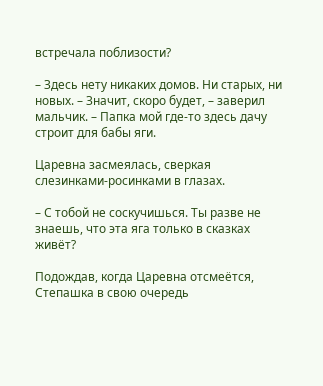встречала поблизости?

– Здесь нету никаких домов. Ни старых, ни новых. – Значит, скоро будет, – заверил мальчик. – Папка мой где-то здесь дачу строит для бабы яги.

Царевна засмеялась, сверкая слезинками-росинками в глазах.

– С тобой не соскучишься. Ты разве не знаешь, что эта яга только в сказках живёт?

Подождав, когда Царевна отсмеётся, Степашка в свою очередь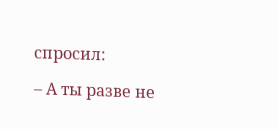спросил:

– А ты разве не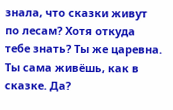знала, что сказки живут по лесам? Хотя откуда тебе знать? Ты же царевна. Ты сама живёшь, как в сказке. Да?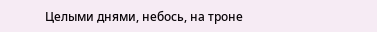Целыми днями, небось, на троне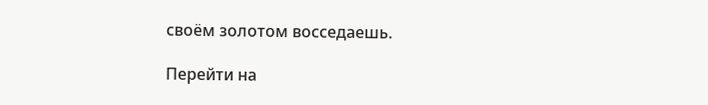своём золотом восседаешь.

Перейти на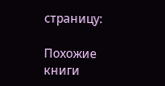страницу:

Похожие книги